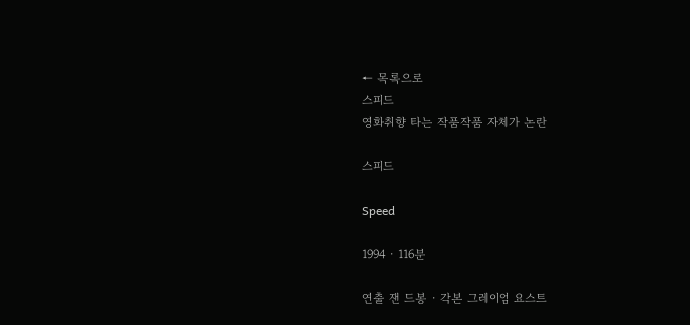← 목록으로
스피드
영화취향 타는 작품작품 자체가 논란

스피드

Speed

1994 · 116분

연출 잰 드봉 · 각본 그레이엄 요스트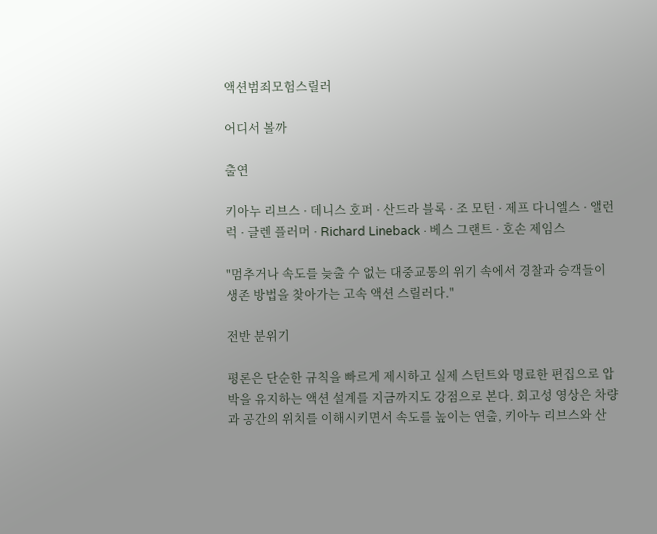액션범죄모험스릴러

어디서 볼까

출연

키아누 리브스 · 데니스 호퍼 · 산드라 블록 · 조 모턴 · 제프 다니엘스 · 앨런 럭 · 글렌 플러머 · Richard Lineback · 베스 그랜트 · 호손 제임스

"멈추거나 속도를 늦출 수 없는 대중교통의 위기 속에서 경찰과 승객들이 생존 방법을 찾아가는 고속 액션 스릴러다."

전반 분위기

평론은 단순한 규칙을 빠르게 제시하고 실제 스턴트와 명료한 편집으로 압박을 유지하는 액션 설계를 지금까지도 강점으로 본다. 회고성 영상은 차량과 공간의 위치를 이해시키면서 속도를 높이는 연출, 키아누 리브스와 산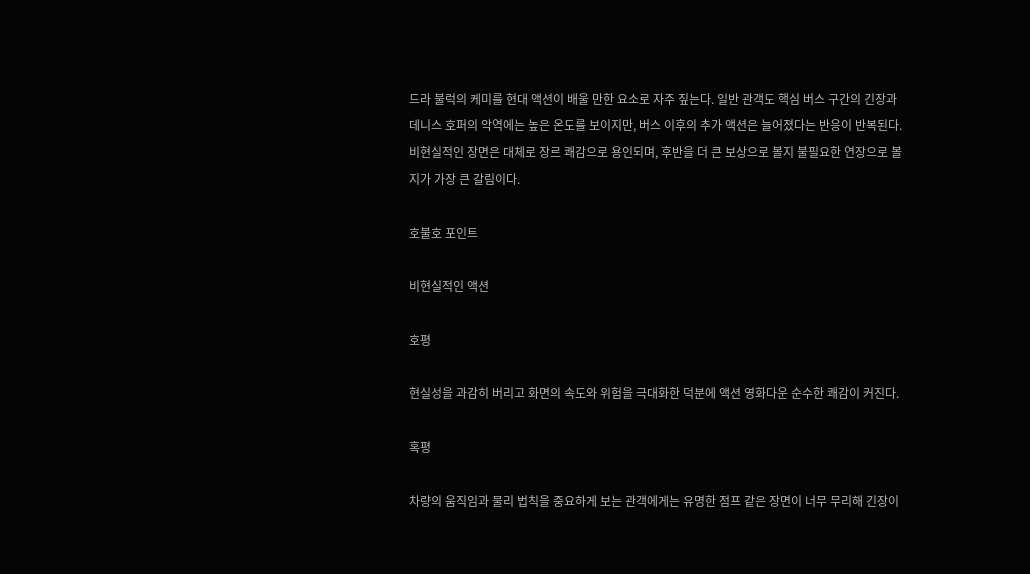드라 불럭의 케미를 현대 액션이 배울 만한 요소로 자주 짚는다. 일반 관객도 핵심 버스 구간의 긴장과 데니스 호퍼의 악역에는 높은 온도를 보이지만, 버스 이후의 추가 액션은 늘어졌다는 반응이 반복된다. 비현실적인 장면은 대체로 장르 쾌감으로 용인되며, 후반을 더 큰 보상으로 볼지 불필요한 연장으로 볼지가 가장 큰 갈림이다.

호불호 포인트

비현실적인 액션

호평

현실성을 과감히 버리고 화면의 속도와 위험을 극대화한 덕분에 액션 영화다운 순수한 쾌감이 커진다.

혹평

차량의 움직임과 물리 법칙을 중요하게 보는 관객에게는 유명한 점프 같은 장면이 너무 무리해 긴장이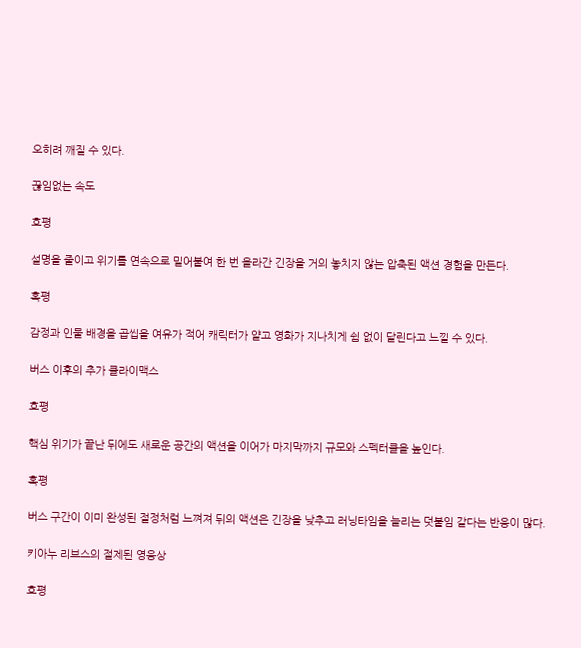오히려 깨질 수 있다.

끊임없는 속도

호평

설명을 줄이고 위기를 연속으로 밀어붙여 한 번 올라간 긴장을 거의 놓치지 않는 압축된 액션 경험을 만든다.

혹평

감정과 인물 배경을 곱씹을 여유가 적어 캐릭터가 얕고 영화가 지나치게 쉼 없이 달린다고 느낄 수 있다.

버스 이후의 추가 클라이맥스

호평

핵심 위기가 끝난 뒤에도 새로운 공간의 액션을 이어가 마지막까지 규모와 스펙터클을 높인다.

혹평

버스 구간이 이미 완성된 절정처럼 느껴져 뒤의 액션은 긴장을 낮추고 러닝타임을 늘리는 덧붙임 같다는 반응이 많다.

키아누 리브스의 절제된 영웅상

호평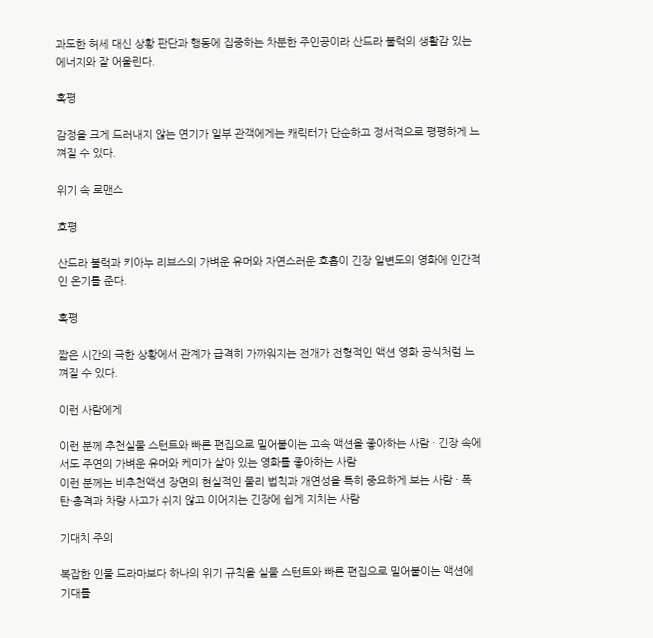과도한 허세 대신 상황 판단과 행동에 집중하는 차분한 주인공이라 산드라 불럭의 생활감 있는 에너지와 잘 어울린다.

혹평

감정을 크게 드러내지 않는 연기가 일부 관객에게는 캐릭터가 단순하고 정서적으로 평평하게 느껴질 수 있다.

위기 속 로맨스

호평

산드라 불럭과 키아누 리브스의 가벼운 유머와 자연스러운 호흡이 긴장 일변도의 영화에 인간적인 온기를 준다.

혹평

짧은 시간의 극한 상황에서 관계가 급격히 가까워지는 전개가 전형적인 액션 영화 공식처럼 느껴질 수 있다.

이런 사람에게

이런 분께 추천실물 스턴트와 빠른 편집으로 밀어붙이는 고속 액션을 좋아하는 사람 · 긴장 속에서도 주연의 가벼운 유머와 케미가 살아 있는 영화를 좋아하는 사람
이런 분께는 비추천액션 장면의 현실적인 물리 법칙과 개연성을 특히 중요하게 보는 사람 · 폭탄·총격과 차량 사고가 쉬지 않고 이어지는 긴장에 쉽게 지치는 사람

기대치 주의

복잡한 인물 드라마보다 하나의 위기 규칙을 실물 스턴트와 빠른 편집으로 밀어붙이는 액션에 기대를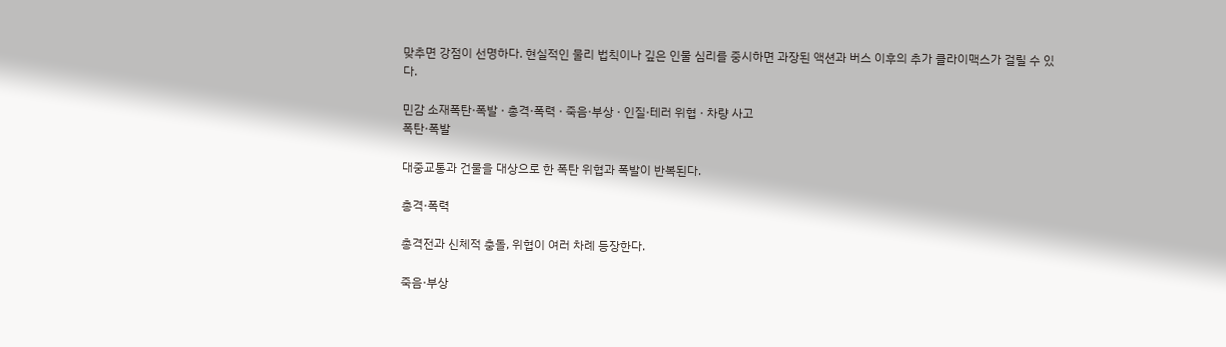맞추면 강점이 선명하다. 현실적인 물리 법칙이나 깊은 인물 심리를 중시하면 과장된 액션과 버스 이후의 추가 클라이맥스가 걸릴 수 있다.

민감 소재폭탄·폭발 · 총격·폭력 · 죽음·부상 · 인질·테러 위협 · 차량 사고
폭탄·폭발

대중교통과 건물을 대상으로 한 폭탄 위협과 폭발이 반복된다.

총격·폭력

총격전과 신체적 충돌, 위협이 여러 차례 등장한다.

죽음·부상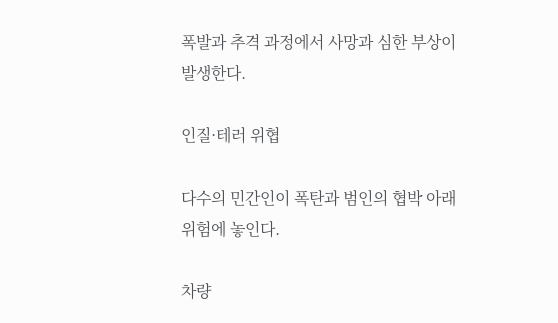폭발과 추격 과정에서 사망과 심한 부상이 발생한다.

인질·테러 위협

다수의 민간인이 폭탄과 범인의 협박 아래 위험에 놓인다.

차량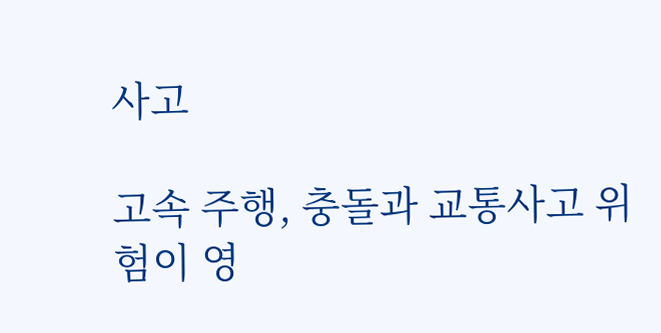사고

고속 주행, 충돌과 교통사고 위험이 영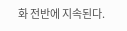화 전반에 지속된다.